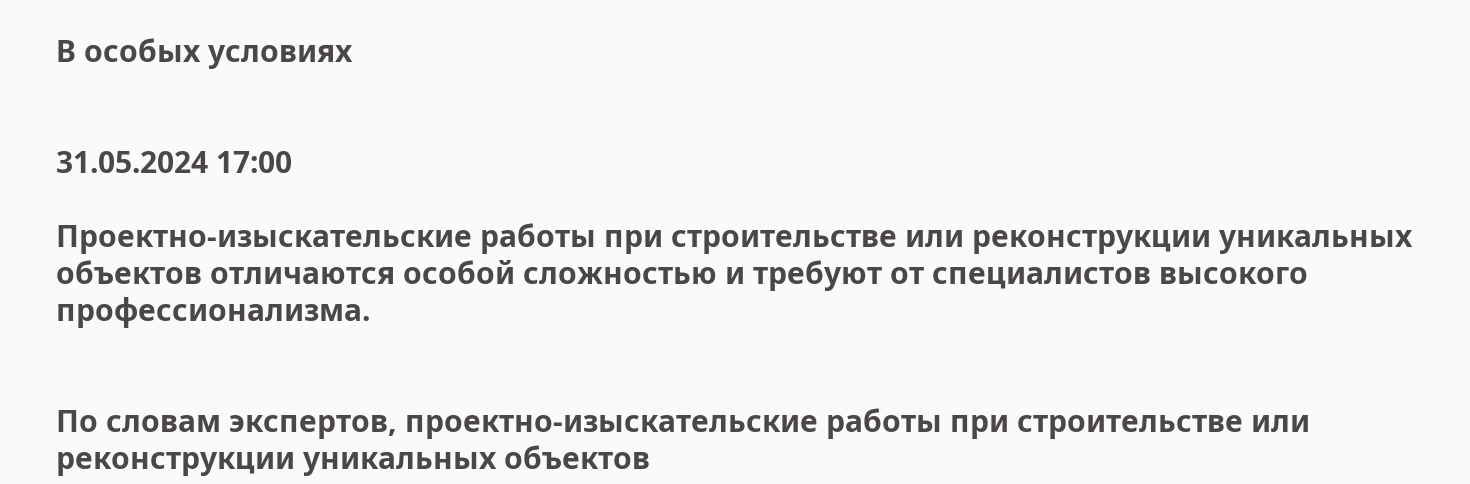В особых условиях


31.05.2024 17:00

Проектно-изыскательские работы при строительстве или реконструкции уникальных объектов отличаются особой сложностью и требуют от специалистов высокого профессионализма.


По словам экспертов, проектно-изыскательские работы при строительстве или реконструкции уникальных объектов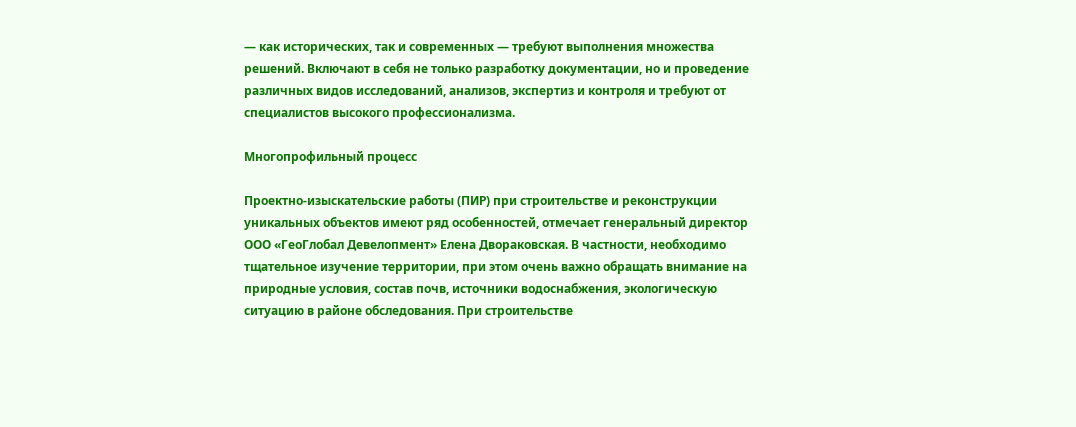— как исторических, так и современных — требуют выполнения множества решений. Включают в себя не только разработку документации, но и проведение различных видов исследований, анализов, экспертиз и контроля и требуют от специалистов высокого профессионализма.

Многопрофильный процесс

Проектно-изыскательские работы (ПИР) при строительстве и реконструкции уникальных объектов имеют ряд особенностей, отмечает генеральный директор ООО «ГеоГлобал Девелопмент» Елена Двораковская. В частности, необходимо тщательное изучение территории, при этом очень важно обращать внимание на природные условия, состав почв, источники водоснабжения, экологическую ситуацию в районе обследования. При строительстве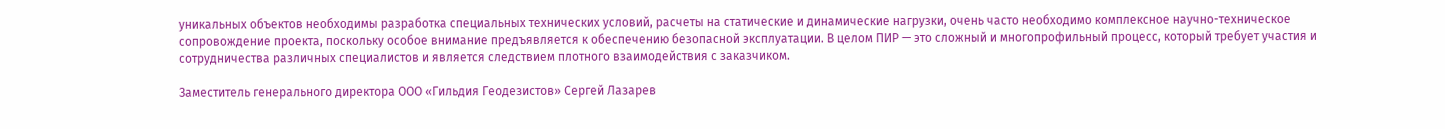уникальных объектов необходимы разработка специальных технических условий, расчеты на статические и динамические нагрузки, очень часто необходимо комплексное научно-техническое сопровождение проекта, поскольку особое внимание предъявляется к обеспечению безопасной эксплуатации. В целом ПИР — это сложный и многопрофильный процесс, который требует участия и сотрудничества различных специалистов и является следствием плотного взаимодействия с заказчиком.

Заместитель генерального директора ООО «Гильдия Геодезистов» Сергей Лазарев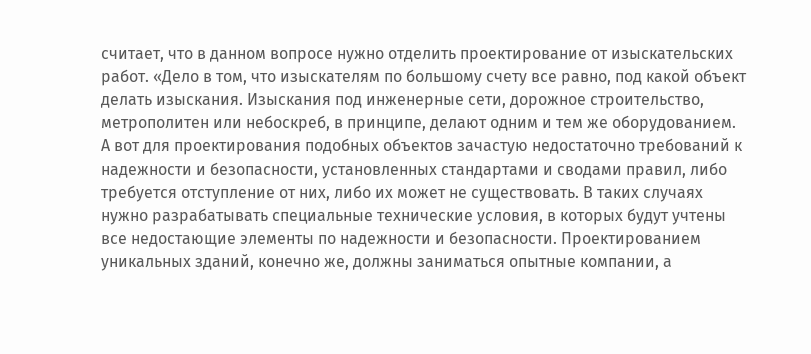считает, что в данном вопросе нужно отделить проектирование от изыскательских работ. «Дело в том, что изыскателям по большому счету все равно, под какой объект делать изыскания. Изыскания под инженерные сети, дорожное строительство, метрополитен или небоскреб, в принципе, делают одним и тем же оборудованием. А вот для проектирования подобных объектов зачастую недостаточно требований к надежности и безопасности, установленных стандартами и сводами правил, либо требуется отступление от них, либо их может не существовать. В таких случаях нужно разрабатывать специальные технические условия, в которых будут учтены все недостающие элементы по надежности и безопасности. Проектированием уникальных зданий, конечно же, должны заниматься опытные компании, а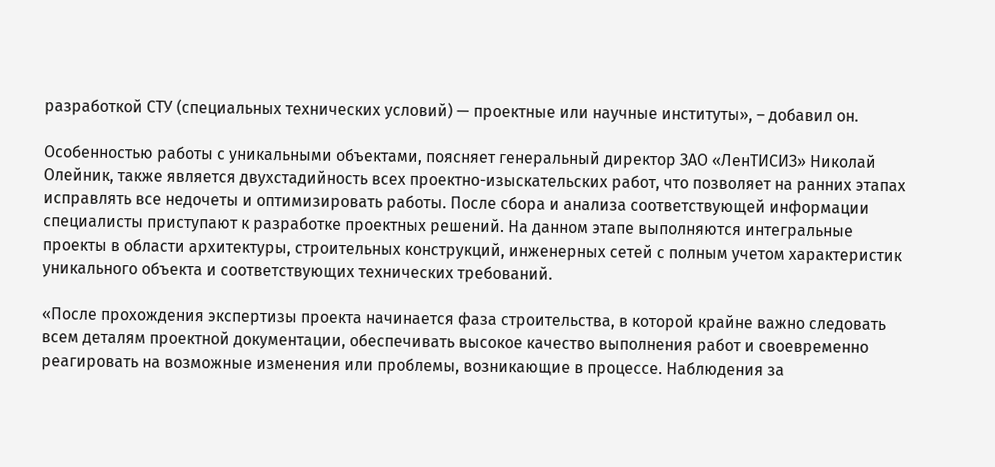разработкой СТУ (специальных технических условий) — проектные или научные институты», – добавил он.

Особенностью работы с уникальными объектами, поясняет генеральный директор ЗАО «ЛенТИСИЗ» Николай Олейник, также является двухстадийность всех проектно-изыскательских работ, что позволяет на ранних этапах исправлять все недочеты и оптимизировать работы. После сбора и анализа соответствующей информации специалисты приступают к разработке проектных решений. На данном этапе выполняются интегральные проекты в области архитектуры, строительных конструкций, инженерных сетей с полным учетом характеристик уникального объекта и соответствующих технических требований.

«После прохождения экспертизы проекта начинается фаза строительства, в которой крайне важно следовать всем деталям проектной документации, обеспечивать высокое качество выполнения работ и своевременно реагировать на возможные изменения или проблемы, возникающие в процессе. Наблюдения за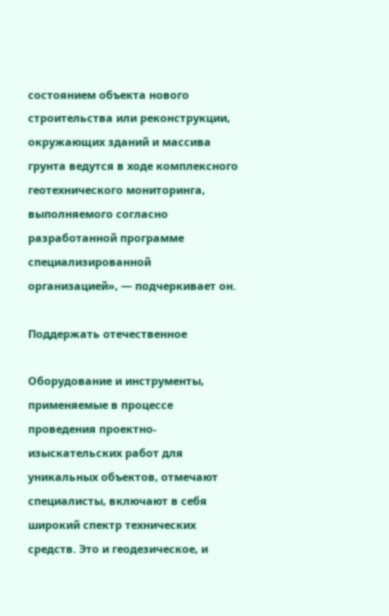состоянием объекта нового строительства или реконструкции, окружающих зданий и массива грунта ведутся в ходе комплексного геотехнического мониторинга, выполняемого согласно разработанной программе специализированной организацией», — подчеркивает он.

Поддержать отечественное

Оборудование и инструменты, применяемые в процессе проведения проектно-изыскательских работ для уникальных объектов, отмечают специалисты, включают в себя широкий спектр технических средств. Это и геодезическое, и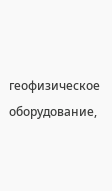геофизическое оборудование,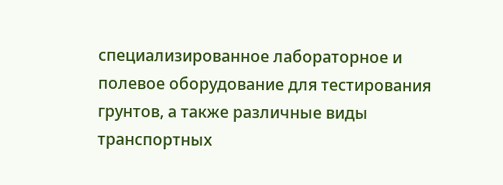специализированное лабораторное и полевое оборудование для тестирования грунтов, а также различные виды транспортных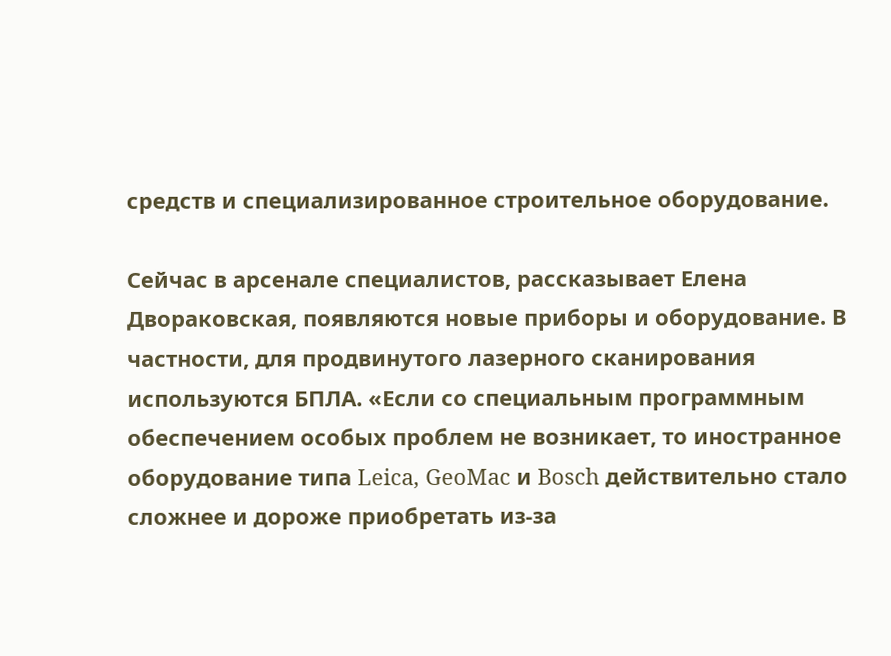средств и специализированное строительное оборудование.

Сейчас в арсенале специалистов, рассказывает Елена Двораковская, появляются новые приборы и оборудование. В частности, для продвинутого лазерного сканирования используются БПЛА. «Если со специальным программным обеспечением особых проблем не возникает, то иностранное оборудование типа Leica, GeoMac и Bosch действительно стало сложнее и дороже приобретать из-за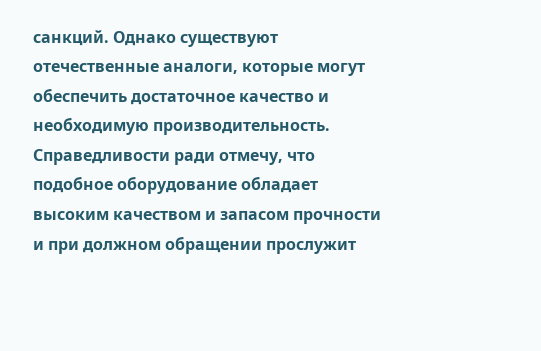санкций. Однако существуют отечественные аналоги, которые могут обеспечить достаточное качество и необходимую производительность. Справедливости ради отмечу, что подобное оборудование обладает высоким качеством и запасом прочности и при должном обращении прослужит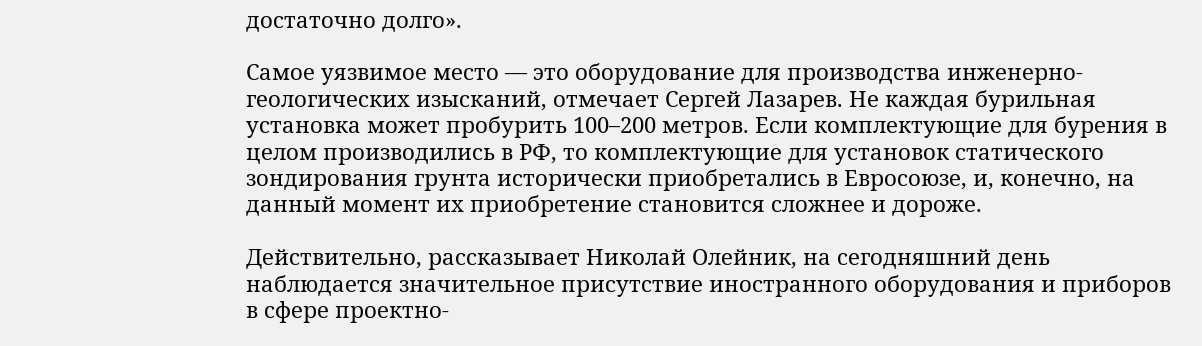достаточно долго».

Самое уязвимое место — это оборудование для производства инженерно-геологических изысканий, отмечает Сергей Лазарев. Не каждая бурильная установка может пробурить 100–200 метров. Если комплектующие для бурения в целом производились в РФ, то комплектующие для установок статического зондирования грунта исторически приобретались в Евросоюзе, и, конечно, на данный момент их приобретение становится сложнее и дороже.

Действительно, рассказывает Николай Олейник, на сегодняшний день наблюдается значительное присутствие иностранного оборудования и приборов в сфере проектно-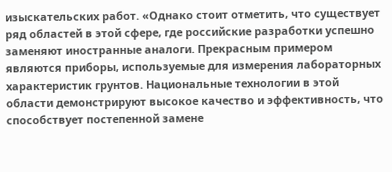изыскательских работ. «Однако стоит отметить, что существует ряд областей в этой сфере, где российские разработки успешно заменяют иностранные аналоги. Прекрасным примером являются приборы, используемые для измерения лабораторных характеристик грунтов. Национальные технологии в этой области демонстрируют высокое качество и эффективность, что способствует постепенной замене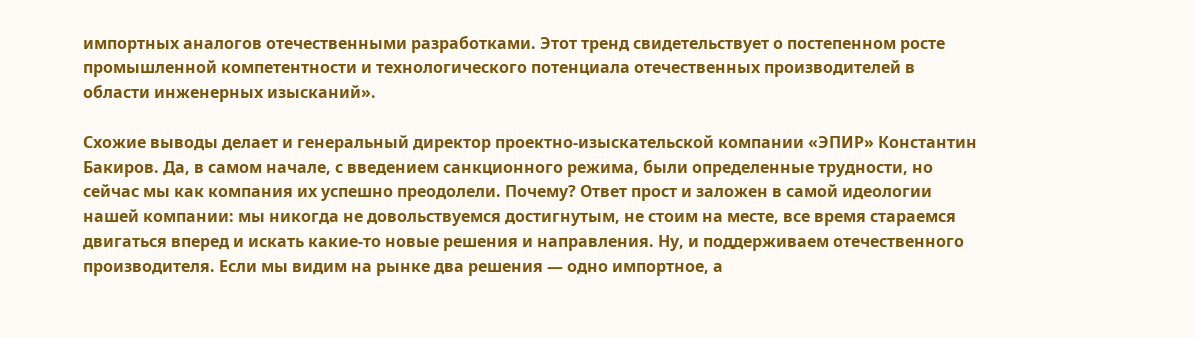импортных аналогов отечественными разработками. Этот тренд свидетельствует о постепенном росте промышленной компетентности и технологического потенциала отечественных производителей в области инженерных изысканий».

Схожие выводы делает и генеральный директор проектно-изыскательской компании «ЭПИР» Константин Бакиров. Да, в самом начале, с введением санкционного режима, были определенные трудности, но сейчас мы как компания их успешно преодолели. Почему? Ответ прост и заложен в самой идеологии нашей компании: мы никогда не довольствуемся достигнутым, не стоим на месте, все время стараемся двигаться вперед и искать какие-то новые решения и направления. Ну, и поддерживаем отечественного производителя. Если мы видим на рынке два решения — одно импортное, а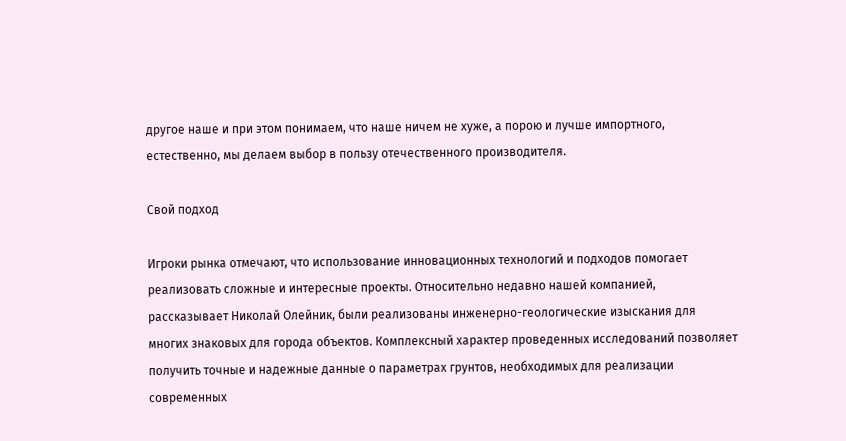другое наше и при этом понимаем, что наше ничем не хуже, а порою и лучше импортного, естественно, мы делаем выбор в пользу отечественного производителя.

Свой подход

Игроки рынка отмечают, что использование инновационных технологий и подходов помогает реализовать сложные и интересные проекты. Относительно недавно нашей компанией, рассказывает Николай Олейник, были реализованы инженерно-геологические изыскания для многих знаковых для города объектов. Комплексный характер проведенных исследований позволяет получить точные и надежные данные о параметрах грунтов, необходимых для реализации современных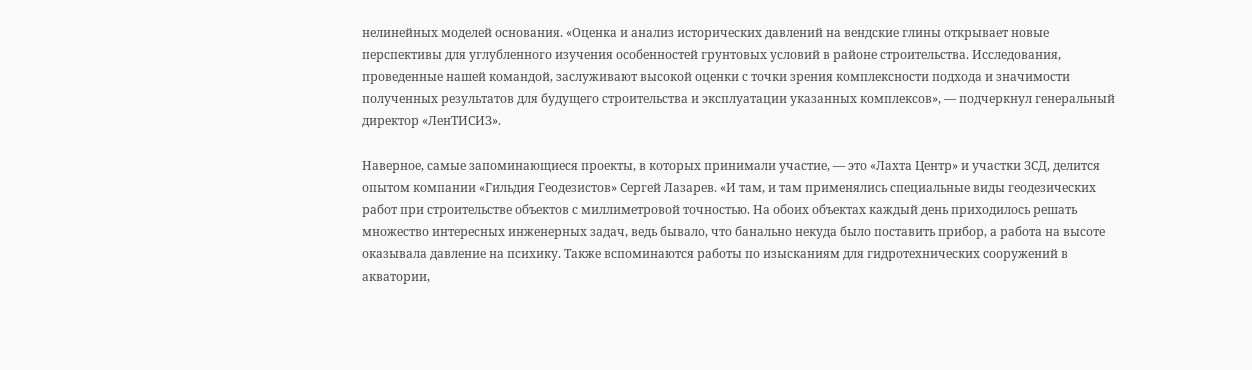нелинейных моделей основания. «Оценка и анализ исторических давлений на вендские глины открывает новые перспективы для углубленного изучения особенностей грунтовых условий в районе строительства. Исследования, проведенные нашей командой, заслуживают высокой оценки с точки зрения комплексности подхода и значимости полученных результатов для будущего строительства и эксплуатации указанных комплексов», — подчеркнул генеральный директор «ЛенТИСИЗ».

Наверное, самые запоминающиеся проекты, в которых принимали участие, — это «Лахта Центр» и участки ЗСД, делится опытом компании «Гильдия Геодезистов» Сергей Лазарев. «И там, и там применялись специальные виды геодезических работ при строительстве объектов с миллиметровой точностью. На обоих объектах каждый день приходилось решать множество интересных инженерных задач, ведь бывало, что банально некуда было поставить прибор, а работа на высоте оказывала давление на психику. Также вспоминаются работы по изысканиям для гидротехнических сооружений в акватории,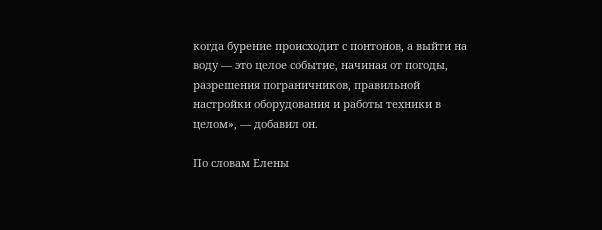когда бурение происходит с понтонов, а выйти на воду — это целое событие, начиная от погоды, разрешения пограничников, правильной настройки оборудования и работы техники в целом», — добавил он.

По словам Елены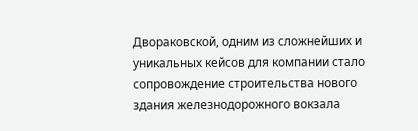Двораковской, одним из сложнейших и уникальных кейсов для компании стало сопровождение строительства нового здания железнодорожного вокзала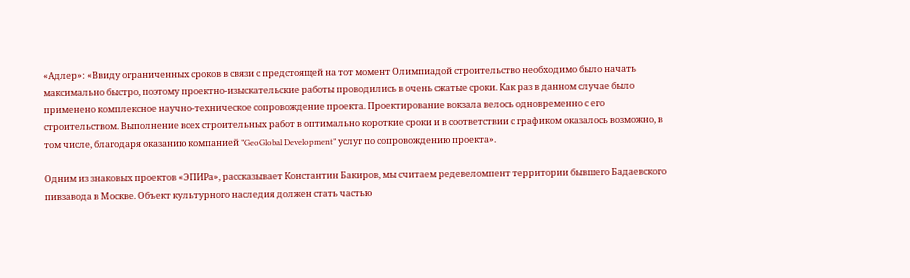«Адлер»: «Ввиду ограниченных сроков в связи с предстоящей на тот момент Олимпиадой строительство необходимо было начать максимально быстро, поэтому проектно-изыскательские работы проводились в очень сжатые сроки. Как раз в данном случае было применено комплексное научно-техническое сопровождение проекта. Проектирование вокзала велось одновременно с его строительством. Выполнение всех строительных работ в оптимально короткие сроки и в соответствии с графиком оказалось возможно, в том числе, благодаря оказанию компанией ”GeoGlobal Development” услуг по сопровождению проекта».

Одним из знаковых проектов «ЭПИРа», рассказывает Константин Бакиров, мы считаем редевеломпент территории бывшего Бадаевского пивзавода в Москве. Объект культурного наследия должен стать частью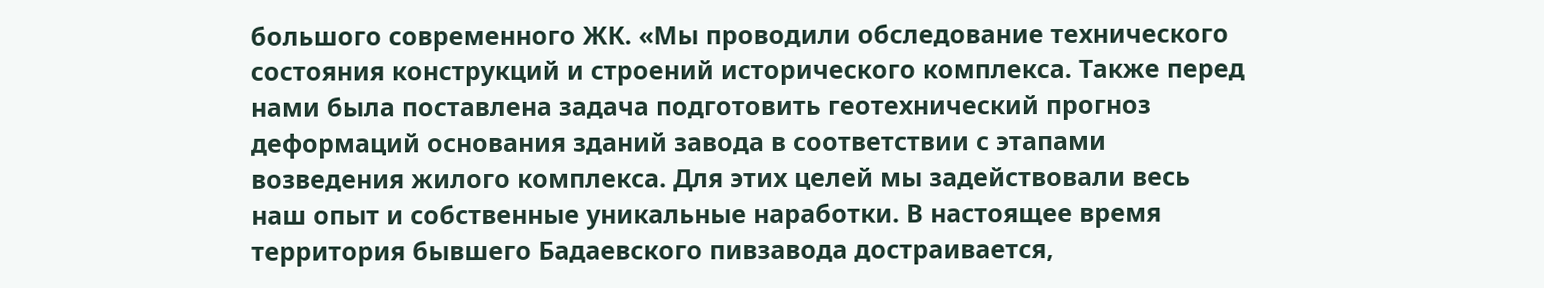большого современного ЖК. «Мы проводили обследование технического состояния конструкций и строений исторического комплекса. Также перед нами была поставлена задача подготовить геотехнический прогноз деформаций основания зданий завода в соответствии с этапами возведения жилого комплекса. Для этих целей мы задействовали весь наш опыт и собственные уникальные наработки. В настоящее время территория бывшего Бадаевского пивзавода достраивается,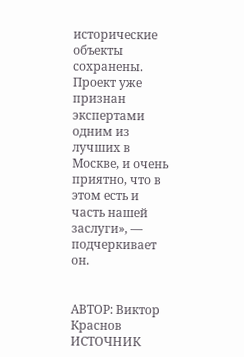исторические объекты сохранены. Проект уже признан экспертами одним из лучших в Москве, и очень приятно, что в этом есть и часть нашей заслуги», — подчеркивает он.


АВТОР: Виктор Краснов
ИСТОЧНИК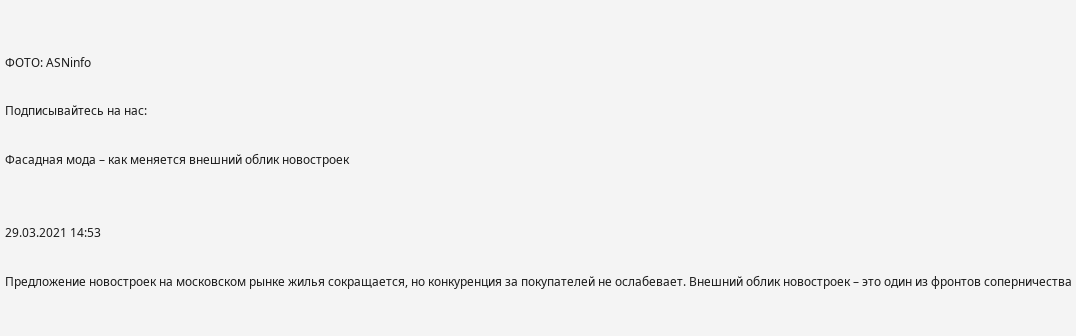ФОТО: ASNinfo

Подписывайтесь на нас:

Фасадная мода – как меняется внешний облик новостроек


29.03.2021 14:53

Предложение новостроек на московском рынке жилья сокращается, но конкуренция за покупателей не ослабевает. Внешний облик новостроек – это один из фронтов соперничества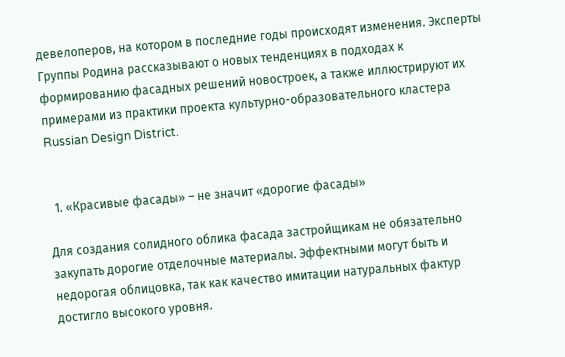девелоперов, на котором в последние годы происходят изменения. Эксперты Группы Родина рассказывают о новых тенденциях в подходах к формированию фасадных решений новостроек, а также иллюстрируют их примерами из практики проекта культурно-образовательного кластера Russian Design District.


  1. «Красивые фасады» – не значит «дорогие фасады»

Для создания солидного облика фасада застройщикам не обязательно закупать дорогие отделочные материалы. Эффектными могут быть и недорогая облицовка, так как качество имитации натуральных фактур достигло высокого уровня.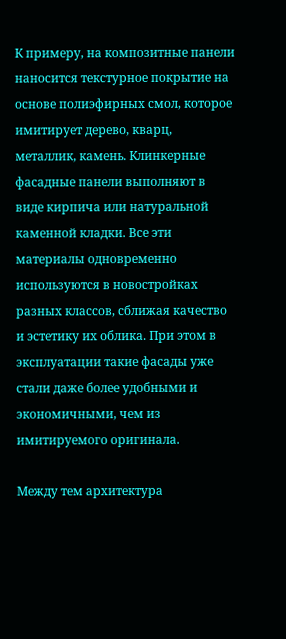К примеру, на композитные панели наносится текстурное покрытие на основе полиэфирных смол, которое имитирует дерево, кварц, металлик, камень. Клинкерные фасадные панели выполняют в виде кирпича или натуральной каменной кладки. Все эти материалы одновременно используются в новостройках разных классов, сближая качество и эстетику их облика. При этом в эксплуатации такие фасады уже стали даже более удобными и экономичными, чем из имитируемого оригинала.

Между тем архитектура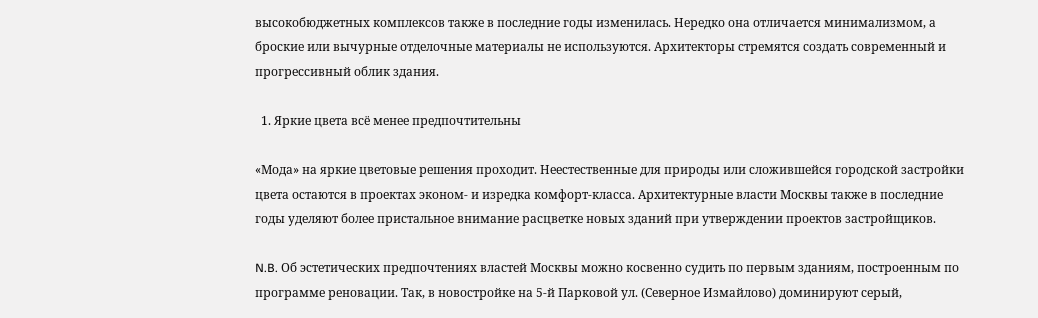высокобюджетных комплексов также в последние годы изменилась. Нередко она отличается минимализмом, а броские или вычурные отделочные материалы не используются. Архитекторы стремятся создать современный и прогрессивный облик здания.

  1. Яркие цвета всё менее предпочтительны

«Мода» на яркие цветовые решения проходит. Неестественные для природы или сложившейся городской застройки цвета остаются в проектах эконом- и изредка комфорт-класса. Архитектурные власти Москвы также в последние годы уделяют более пристальное внимание расцветке новых зданий при утверждении проектов застройщиков.

N.B. Об эстетических предпочтениях властей Москвы можно косвенно судить по первым зданиям, построенным по программе реновации. Так, в новостройке на 5-й Парковой ул. (Северное Измайлово) доминируют серый,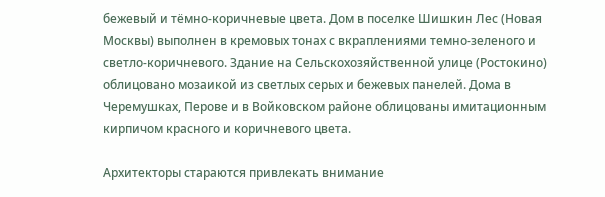бежевый и тёмно-коричневые цвета. Дом в поселке Шишкин Лес (Новая Москвы) выполнен в кремовых тонах с вкраплениями темно-зеленого и светло-коричневого. Здание на Сельскохозяйственной улице (Ростокино) облицовано мозаикой из светлых серых и бежевых панелей. Дома в Черемушках, Перове и в Войковском районе облицованы имитационным кирпичом красного и коричневого цвета.

Архитекторы стараются привлекать внимание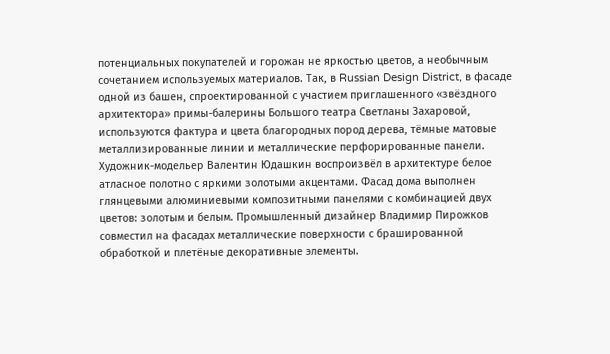потенциальных покупателей и горожан не яркостью цветов, а необычным сочетанием используемых материалов. Так, в Russian Design District, в фасаде одной из башен, спроектированной с участием приглашенного «звёздного архитектора» примы-балерины Большого театра Светланы Захаровой, используются фактура и цвета благородных пород дерева, тёмные матовые металлизированные линии и металлические перфорированные панели. Художник-модельер Валентин Юдашкин воспроизвёл в архитектуре белое атласное полотно с яркими золотыми акцентами. Фасад дома выполнен глянцевыми алюминиевыми композитными панелями с комбинацией двух цветов: золотым и белым. Промышленный дизайнер Владимир Пирожков совместил на фасадах металлические поверхности с брашированной обработкой и плетёные декоративные элементы.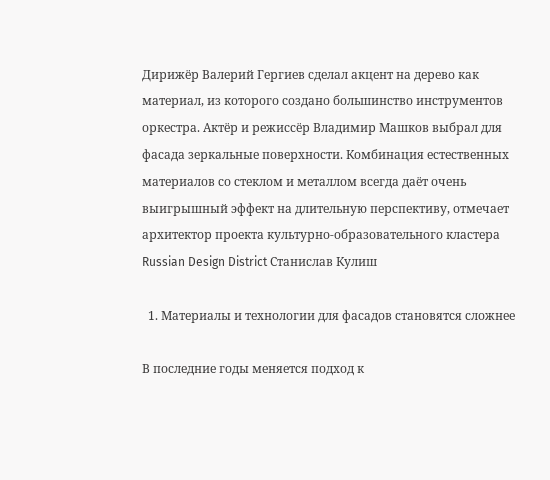Дирижёр Валерий Гергиев сделал акцент на дерево как материал, из которого создано большинство инструментов оркестра. Актёр и режиссёр Владимир Машков выбрал для фасада зеркальные поверхности. Комбинация естественных материалов со стеклом и металлом всегда даёт очень выигрышный эффект на длительную перспективу, отмечает архитектор проекта культурно-образовательного кластера Russian Design District Станислав Кулиш

  1. Материалы и технологии для фасадов становятся сложнее

В последние годы меняется подход к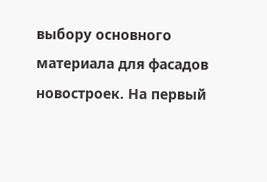выбору основного материала для фасадов новостроек. На первый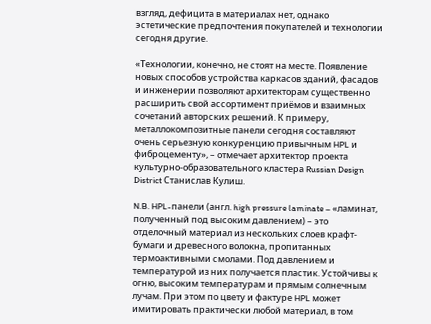взгляд, дефицита в материалах нет, однако эстетические предпочтения покупателей и технологии сегодня другие.

«Технологии, конечно, не стоят на месте. Появление новых способов устройства каркасов зданий, фасадов и инженерии позволяют архитекторам существенно расширить свой ассортимент приёмов и взаимных сочетаний авторских решений. К примеру, металлокомпозитные панели сегодня составляют очень серьезную конкуренцию привычным HPL и фиброцементу», – отмечает архитектор проекта культурно-образовательного кластера Russian Design District Станислав Кулиш.

N.B. HPL-панели (англ. high pressure laminate – «ламинат, полученный под высоким давлением) – это отделочный материал из нескольких слоев крафт-бумаги и древесного волокна, пропитанных термоактивными смолами. Под давлением и температурой из них получается пластик. Устойчивы к огню, высоким температурам и прямым солнечным лучам. При этом по цвету и фактуре HPL может имитировать практически любой материал, в том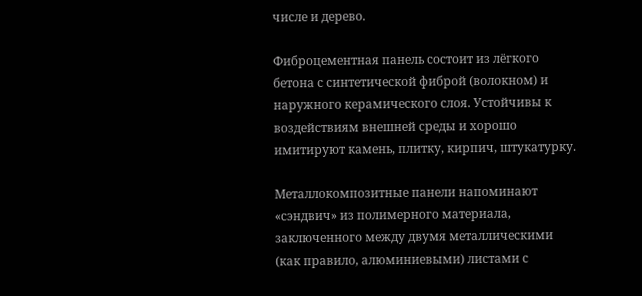числе и дерево.

Фиброцементная панель состоит из лёгкого бетона с синтетической фиброй (волокном) и наружного керамического слоя. Устойчивы к воздействиям внешней среды и хорошо имитируют камень, плитку, кирпич, штукатурку.

Металлокомпозитные панели напоминают «сэндвич» из полимерного материала, заключенного между двумя металлическими (как правило, алюминиевыми) листами с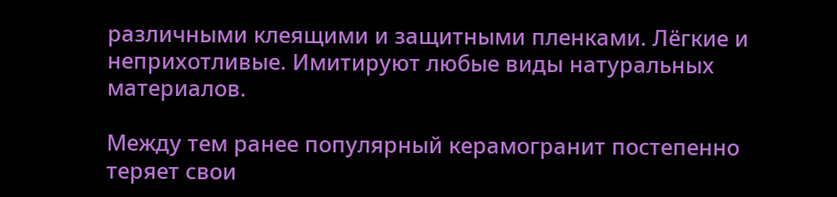различными клеящими и защитными пленками. Лёгкие и неприхотливые. Имитируют любые виды натуральных материалов.

Между тем ранее популярный керамогранит постепенно теряет свои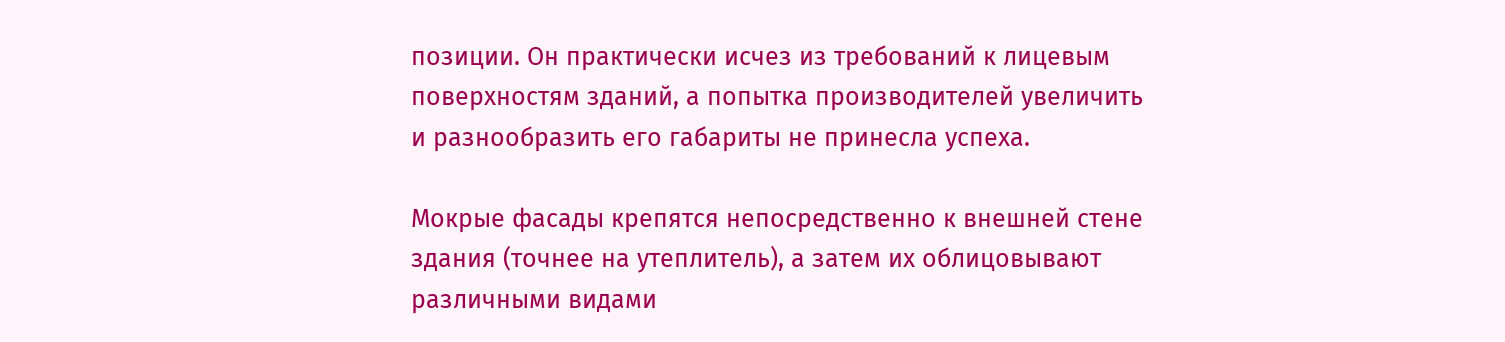позиции. Он практически исчез из требований к лицевым поверхностям зданий, а попытка производителей увеличить и разнообразить его габариты не принесла успеха.

Мокрые фасады крепятся непосредственно к внешней стене здания (точнее на утеплитель), а затем их облицовывают различными видами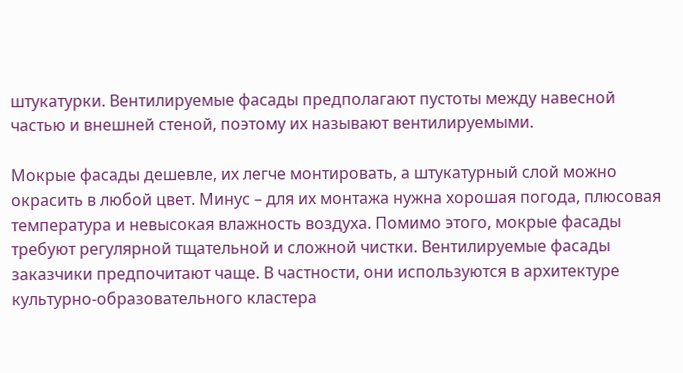штукатурки. Вентилируемые фасады предполагают пустоты между навесной частью и внешней стеной, поэтому их называют вентилируемыми.

Мокрые фасады дешевле, их легче монтировать, а штукатурный слой можно окрасить в любой цвет. Минус – для их монтажа нужна хорошая погода, плюсовая температура и невысокая влажность воздуха. Помимо этого, мокрые фасады требуют регулярной тщательной и сложной чистки. Вентилируемые фасады заказчики предпочитают чаще. В частности, они используются в архитектуре культурно-образовательного кластера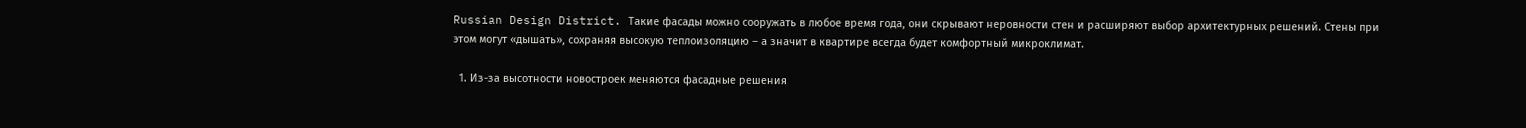Russian Design District. Такие фасады можно сооружать в любое время года, они скрывают неровности стен и расширяют выбор архитектурных решений. Стены при этом могут «дышать», сохраняя высокую теплоизоляцию – а значит в квартире всегда будет комфортный микроклимат.

  1. Из-за высотности новостроек меняются фасадные решения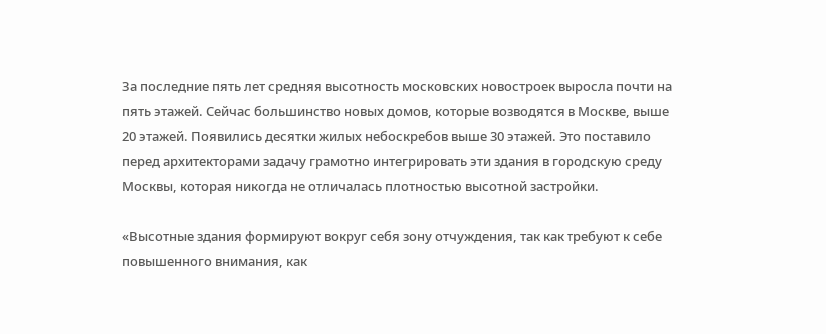За последние пять лет средняя высотность московских новостроек выросла почти на пять этажей. Сейчас большинство новых домов, которые возводятся в Москве, выше 20 этажей. Появились десятки жилых небоскребов выше 30 этажей. Это поставило перед архитекторами задачу грамотно интегрировать эти здания в городскую среду Москвы, которая никогда не отличалась плотностью высотной застройки.

«Высотные здания формируют вокруг себя зону отчуждения, так как требуют к себе повышенного внимания, как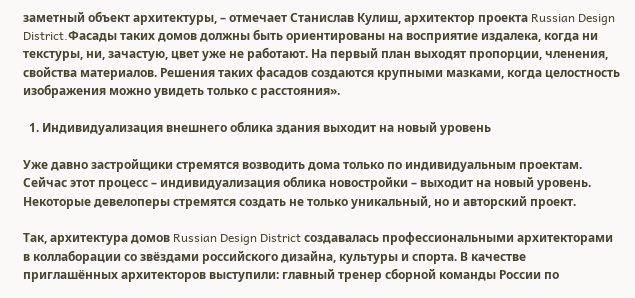заметный объект архитектуры, – отмечает Станислав Кулиш, архитектор проекта Russian Design District.Фасады таких домов должны быть ориентированы на восприятие издалека, когда ни текстуры, ни, зачастую, цвет уже не работают. На первый план выходят пропорции, членения, свойства материалов. Решения таких фасадов создаются крупными мазками, когда целостность изображения можно увидеть только с расстояния».

  1. Индивидуализация внешнего облика здания выходит на новый уровень

Уже давно застройщики стремятся возводить дома только по индивидуальным проектам. Сейчас этот процесс – индивидуализация облика новостройки – выходит на новый уровень. Некоторые девелоперы стремятся создать не только уникальный, но и авторский проект.

Так, архитектура домов Russian Design District создавалась профессиональными архитекторами в коллаборации со звёздами российского дизайна, культуры и спорта. В качестве приглашённых архитекторов выступили: главный тренер сборной команды России по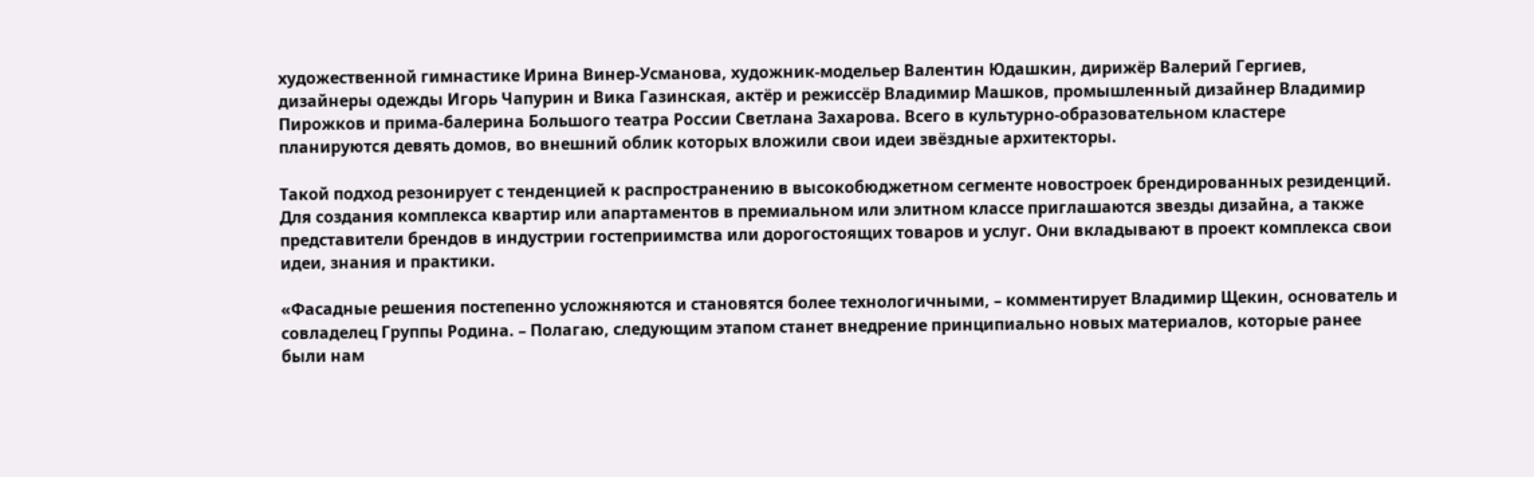художественной гимнастике Ирина Винер-Усманова, художник-модельер Валентин Юдашкин, дирижёр Валерий Гергиев, дизайнеры одежды Игорь Чапурин и Вика Газинская, актёр и режиссёр Владимир Машков, промышленный дизайнер Владимир Пирожков и прима-балерина Большого театра России Светлана Захарова. Всего в культурно-образовательном кластере планируются девять домов, во внешний облик которых вложили свои идеи звёздные архитекторы.

Такой подход резонирует с тенденцией к распространению в высокобюджетном сегменте новостроек брендированных резиденций. Для создания комплекса квартир или апартаментов в премиальном или элитном классе приглашаются звезды дизайна, а также представители брендов в индустрии гостеприимства или дорогостоящих товаров и услуг. Они вкладывают в проект комплекса свои идеи, знания и практики.

«Фасадные решения постепенно усложняются и становятся более технологичными, – комментирует Владимир Щекин, основатель и совладелец Группы Родина. – Полагаю, следующим этапом станет внедрение принципиально новых материалов, которые ранее были нам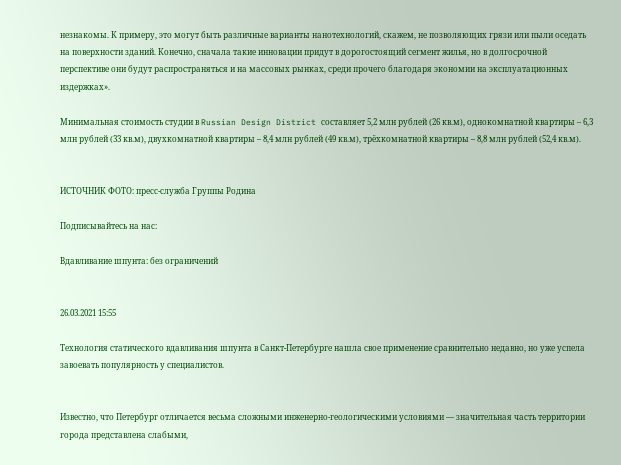незнакомы. К примеру, это могут быть различные варианты нанотехнологий, скажем, не позволяющих грязи или пыли оседать на поверхности зданий. Конечно, сначала такие инновации придут в дорогостоящий сегмент жилья, но в долгосрочной перспективе они будут распространяться и на массовых рынках, среди прочего благодаря экономии на эксплуатационных издержках».

Минимальная стоимость студии в Russian Design District составляет 5,2 млн рублей (26 кв.м), однокомнатной квартиры – 6,3 млн рублей (33 кв.м), двухкомнатной квартиры – 8,4 млн рублей (49 кв.м), трёхкомнатной квартиры – 8,8 млн рублей (52,4 кв.м).


ИСТОЧНИК ФОТО: пресс-служба Группы Родина

Подписывайтесь на нас:

Вдавливание шпунта: без ограничений


26.03.2021 15:55

Технология статического вдавливания шпунта в Санкт-Петербурге нашла свое применение сравнительно недавно, но уже успела завоевать популярность у специалистов.


Известно, что Петербург отличается весьма сложными инженерно-геологическими условиями — значительная часть территории города представлена слабыми,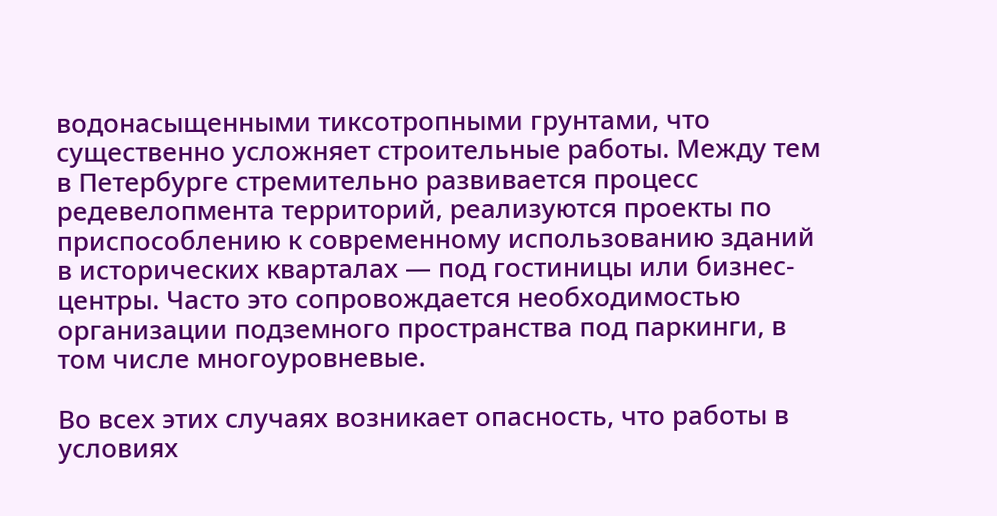водонасыщенными тиксотропными грунтами, что существенно усложняет строительные работы. Между тем в Петербурге стремительно развивается процесс редевелопмента территорий, реализуются проекты по приспособлению к современному использованию зданий в исторических кварталах — под гостиницы или бизнес-центры. Часто это сопровождается необходимостью организации подземного пространства под паркинги, в том числе многоуровневые.

Во всех этих случаях возникает опасность, что работы в условиях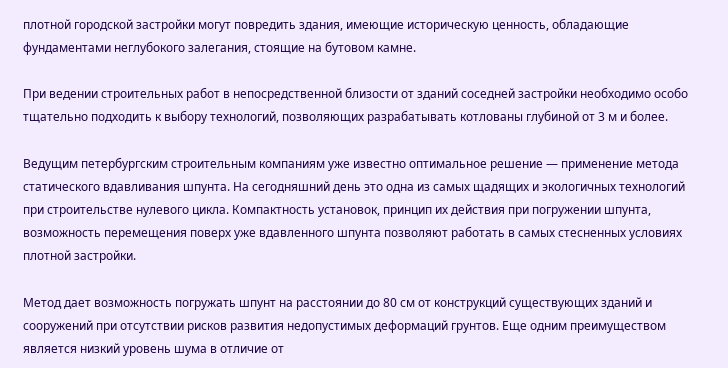плотной городской застройки могут повредить здания, имеющие историческую ценность, обладающие фундаментами неглубокого залегания, стоящие на бутовом камне.

При ведении строительных работ в непосредственной близости от зданий соседней застройки необходимо особо тщательно подходить к выбору технологий, позволяющих разрабатывать котлованы глубиной от 3 м и более.

Ведущим петербургским строительным компаниям уже известно оптимальное решение — применение метода статического вдавливания шпунта. На сегодняшний день это одна из самых щадящих и экологичных технологий при строительстве нулевого цикла. Компактность установок, принцип их действия при погружении шпунта, возможность перемещения поверх уже вдавленного шпунта позволяют работать в самых стесненных условиях плотной застройки.

Метод дает возможность погружать шпунт на расстоянии до 80 см от конструкций существующих зданий и сооружений при отсутствии рисков развития недопустимых деформаций грунтов. Еще одним преимуществом является низкий уровень шума в отличие от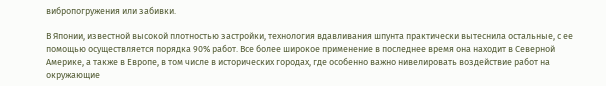вибропогружения или забивки.

В Японии, известной высокой плотностью застройки, технология вдавливания шпунта практически вытеснила остальные, с ее помощью осуществляется порядка 90% работ. Все более широкое применение в последнее время она находит в Северной Америке, а также в Европе, в том числе в исторических городах, где особенно важно нивелировать воздействие работ на окружающие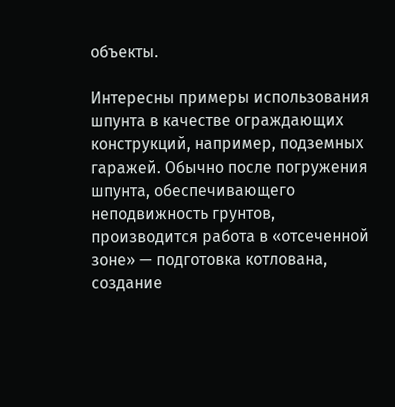объекты.

Интересны примеры использования шпунта в качестве ограждающих конструкций, например, подземных гаражей. Обычно после погружения шпунта, обеспечивающего неподвижность грунтов, производится работа в «отсеченной зоне» — подготовка котлована, создание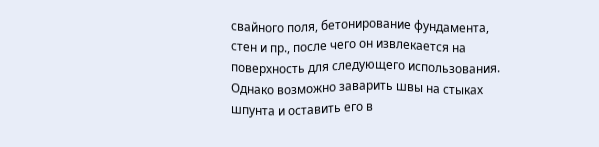свайного поля, бетонирование фундамента, стен и пр., после чего он извлекается на поверхность для следующего использования. Однако возможно заварить швы на стыках шпунта и оставить его в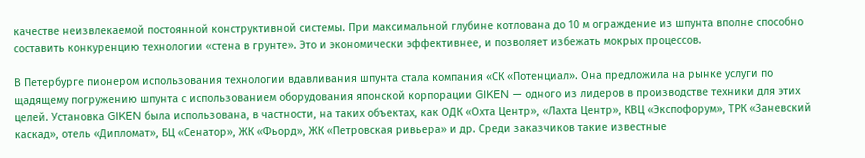качестве неизвлекаемой постоянной конструктивной системы. При максимальной глубине котлована до 10 м ограждение из шпунта вполне способно составить конкуренцию технологии «стена в грунте». Это и экономически эффективнее, и позволяет избежать мокрых процессов.

В Петербурге пионером использования технологии вдавливания шпунта стала компания «СК «Потенциал». Она предложила на рынке услуги по щадящему погружению шпунта с использованием оборудования японской корпорации GIKEN — одного из лидеров в производстве техники для этих целей. Установка GIKEN была использована, в частности, на таких объектах, как ОДК «Охта Центр», «Лахта Центр», КВЦ «Экспофорум», ТРК «Заневский каскад», отель «Дипломат», БЦ «Сенатор», ЖК «Фьорд», ЖК «Петровская ривьера» и др. Среди заказчиков такие известные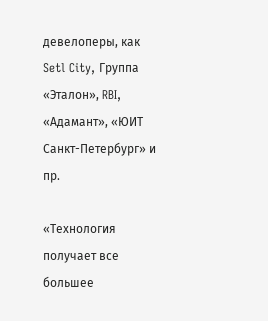девелоперы, как Setl City, Группа «Эталон», RBI, «Адамант», «ЮИТ Санкт-Петербург» и пр.

«Технология получает все большее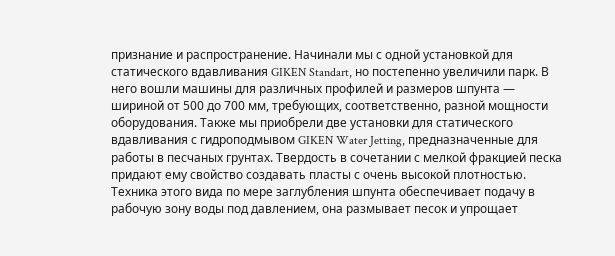признание и распространение. Начинали мы с одной установкой для статического вдавливания GIKEN Standart, но постепенно увеличили парк. В него вошли машины для различных профилей и размеров шпунта — шириной от 500 до 700 мм, требующих, соответственно, разной мощности оборудования. Также мы приобрели две установки для статического вдавливания с гидроподмывом GIKEN Water Jetting, предназначенные для работы в песчаных грунтах. Твердость в сочетании с мелкой фракцией песка придают ему свойство создавать пласты с очень высокой плотностью. Техника этого вида по мере заглубления шпунта обеспечивает подачу в рабочую зону воды под давлением, она размывает песок и упрощает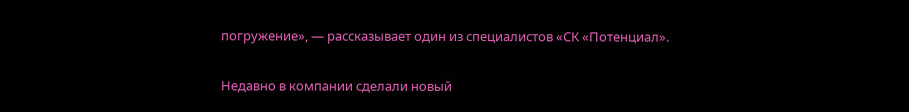погружение», — рассказывает один из специалистов «СК «Потенциал».

Недавно в компании сделали новый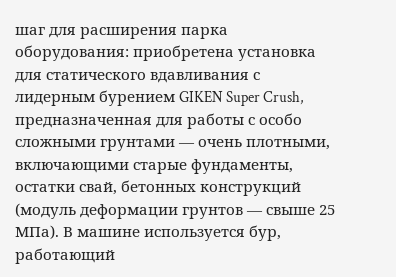шаг для расширения парка оборудования: приобретена установка для статического вдавливания с лидерным бурением GIKEN Super Crush, предназначенная для работы с особо сложными грунтами — очень плотными, включающими старые фундаменты, остатки свай, бетонных конструкций (модуль деформации грунтов — свыше 25 МПа). В машине используется бур, работающий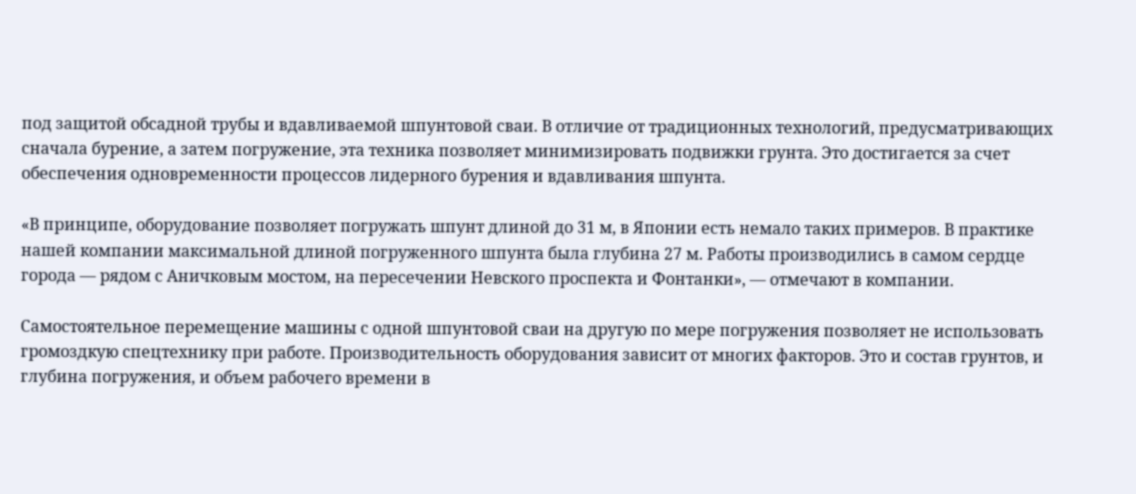под защитой обсадной трубы и вдавливаемой шпунтовой сваи. В отличие от традиционных технологий, предусматривающих сначала бурение, а затем погружение, эта техника позволяет минимизировать подвижки грунта. Это достигается за счет обеспечения одновременности процессов лидерного бурения и вдавливания шпунта.

«В принципе, оборудование позволяет погружать шпунт длиной до 31 м, в Японии есть немало таких примеров. В практике нашей компании максимальной длиной погруженного шпунта была глубина 27 м. Работы производились в самом сердце города — рядом с Аничковым мостом, на пересечении Невского проспекта и Фонтанки», — отмечают в компании.

Самостоятельное перемещение машины с одной шпунтовой сваи на другую по мере погружения позволяет не использовать громоздкую спецтехнику при работе. Производительность оборудования зависит от многих факторов. Это и состав грунтов, и глубина погружения, и объем рабочего времени в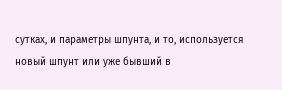сутках, и параметры шпунта, и то, используется новый шпунт или уже бывший в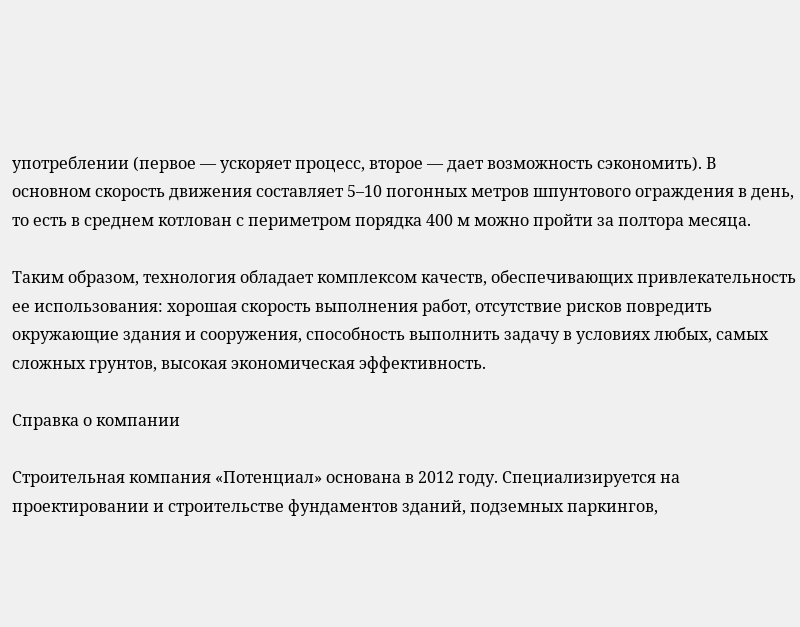употреблении (первое — ускоряет процесс, второе — дает возможность сэкономить). В основном скорость движения составляет 5–10 погонных метров шпунтового ограждения в день, то есть в среднем котлован с периметром порядка 400 м можно пройти за полтора месяца.

Таким образом, технология обладает комплексом качеств, обеспечивающих привлекательность ее использования: хорошая скорость выполнения работ, отсутствие рисков повредить окружающие здания и сооружения, способность выполнить задачу в условиях любых, самых сложных грунтов, высокая экономическая эффективность.

Справка о компании

Строительная компания «Потенциал» основана в 2012 году. Специализируется на проектировании и строительстве фундаментов зданий, подземных паркингов,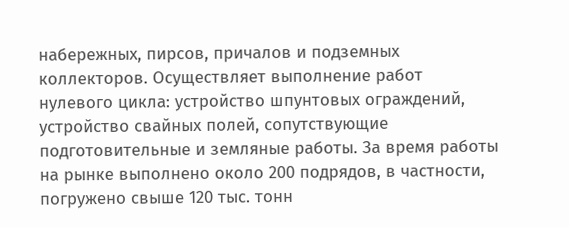набережных, пирсов, причалов и подземных коллекторов. Осуществляет выполнение работ нулевого цикла: устройство шпунтовых ограждений, устройство свайных полей, сопутствующие подготовительные и земляные работы. За время работы на рынке выполнено около 200 подрядов, в частности, погружено свыше 120 тыс. тонн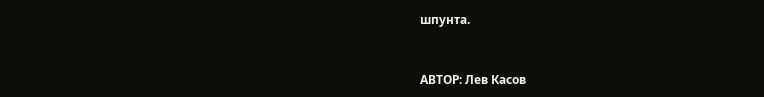шпунта.


АВТОР: Лев Касов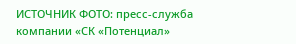ИСТОЧНИК ФОТО: пресс-служба компании «СК «Потенциал»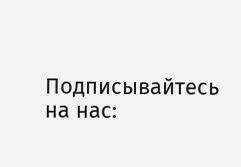Подписывайтесь на нас: